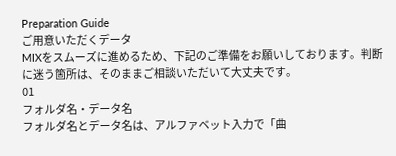Preparation Guide
ご用意いただくデータ
MIXをスムーズに進めるため、下記のご準備をお願いしております。判断に迷う箇所は、そのままご相談いただいて大丈夫です。
01
フォルダ名・データ名
フォルダ名とデータ名は、アルファベット入力で「曲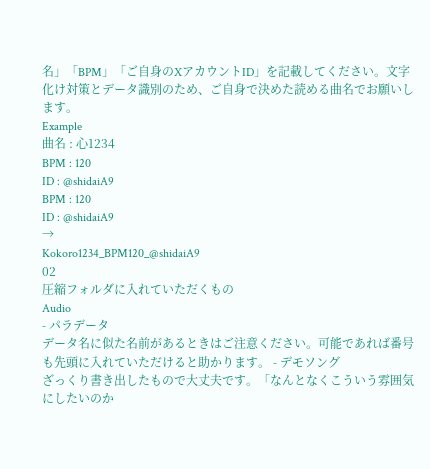名」「BPM」「ご自身のXアカウントID」を記載してください。文字化け対策とデータ識別のため、ご自身で決めた読める曲名でお願いします。
Example
曲名 : 心1234
BPM : 120
ID : @shidaiA9
BPM : 120
ID : @shidaiA9
→
Kokoro1234_BPM120_@shidaiA9
02
圧縮フォルダに入れていただくもの
Audio
- パラデータ
データ名に似た名前があるときはご注意ください。可能であれば番号も先頭に入れていただけると助かります。 - デモソング
ざっくり書き出したもので大丈夫です。「なんとなくこういう雰囲気にしたいのか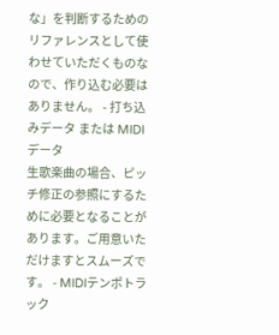な」を判断するためのリファレンスとして使わせていただくものなので、作り込む必要はありません。 - 打ち込みデータ または MIDIデータ
生歌楽曲の場合、ピッチ修正の参照にするために必要となることがあります。ご用意いただけますとスムーズです。 - MIDIテンポトラック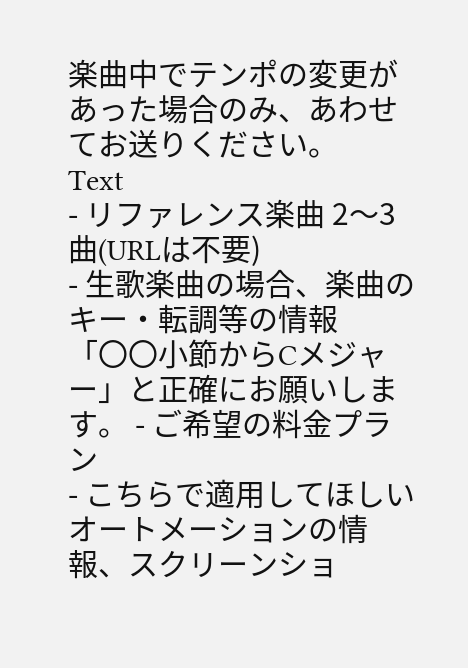楽曲中でテンポの変更があった場合のみ、あわせてお送りください。
Text
- リファレンス楽曲 2〜3曲(URLは不要)
- 生歌楽曲の場合、楽曲のキー・転調等の情報
「〇〇小節からCメジャー」と正確にお願いします。 - ご希望の料金プラン
- こちらで適用してほしいオートメーションの情報、スクリーンショ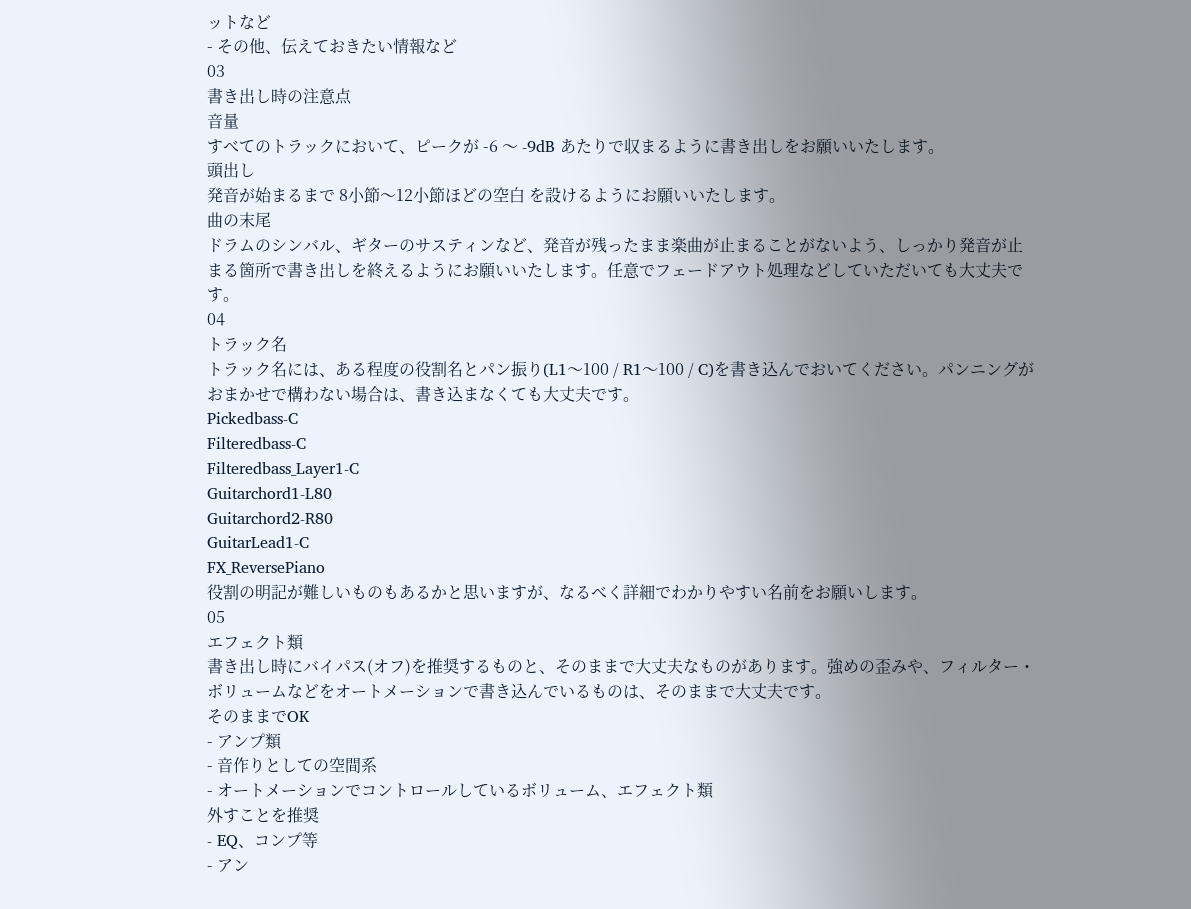ットなど
- その他、伝えておきたい情報など
03
書き出し時の注意点
音量
すべてのトラックにおいて、ピークが -6 〜 -9dB あたりで収まるように書き出しをお願いいたします。
頭出し
発音が始まるまで 8小節〜12小節ほどの空白 を設けるようにお願いいたします。
曲の末尾
ドラムのシンバル、ギターのサスティンなど、発音が残ったまま楽曲が止まることがないよう、しっかり発音が止まる箇所で書き出しを終えるようにお願いいたします。任意でフェードアウト処理などしていただいても大丈夫です。
04
トラック名
トラック名には、ある程度の役割名とパン振り(L1〜100 / R1〜100 / C)を書き込んでおいてください。パンニングがおまかせで構わない場合は、書き込まなくても大丈夫です。
Pickedbass-C
Filteredbass-C
Filteredbass_Layer1-C
Guitarchord1-L80
Guitarchord2-R80
GuitarLead1-C
FX_ReversePiano
役割の明記が難しいものもあるかと思いますが、なるべく詳細でわかりやすい名前をお願いします。
05
エフェクト類
書き出し時にバイパス(オフ)を推奨するものと、そのままで大丈夫なものがあります。強めの歪みや、フィルター・ボリュームなどをオートメーションで書き込んでいるものは、そのままで大丈夫です。
そのままでOK
- アンプ類
- 音作りとしての空間系
- オートメーションでコントロールしているボリューム、エフェクト類
外すことを推奨
- EQ、コンプ等
- アン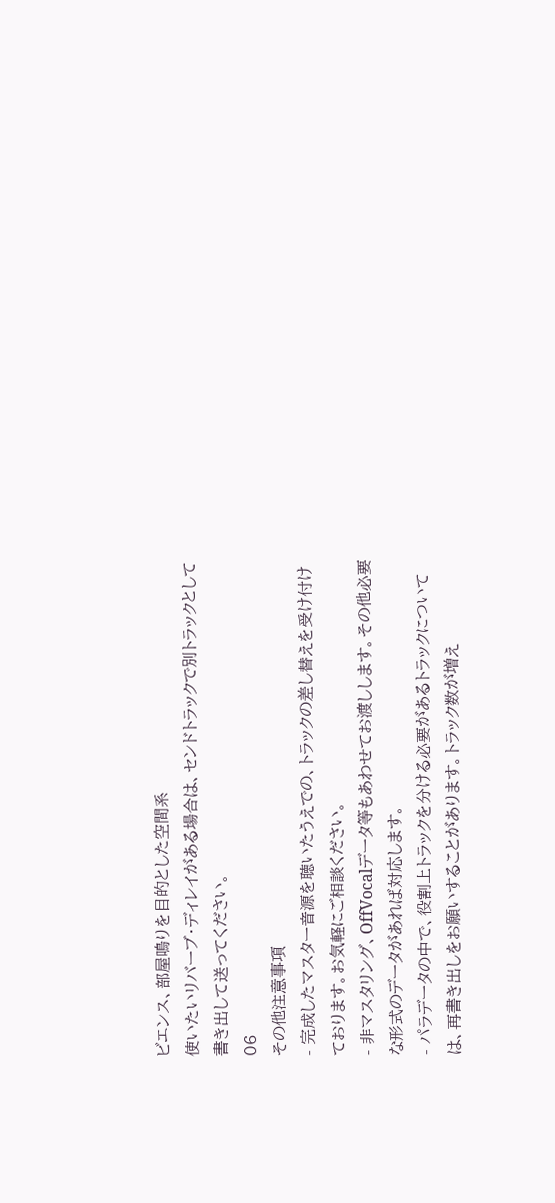ビエンス、部屋鳴りを目的とした空間系
使いたいリバーブ・ディレイがある場合は、センドトラックで別トラックとして書き出して送ってください。
06
その他注意事項
- 完成したマスター音源を聴いたうえでの、トラックの差し替えを受け付けております。お気軽にご相談ください。
- 非マスタリング、OffVocalデータ等もあわせてお渡しします。その他必要な形式のデータがあれば対応します。
- パラデータの中で、役割上トラックを分ける必要があるトラックについては、再書き出しをお願いすることがあります。トラック数が増え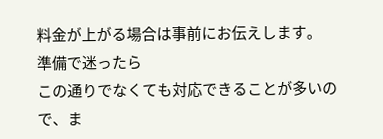料金が上がる場合は事前にお伝えします。
準備で迷ったら
この通りでなくても対応できることが多いので、ま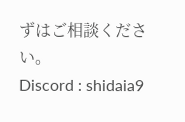ずはご相談ください。
Discord : shidaia9